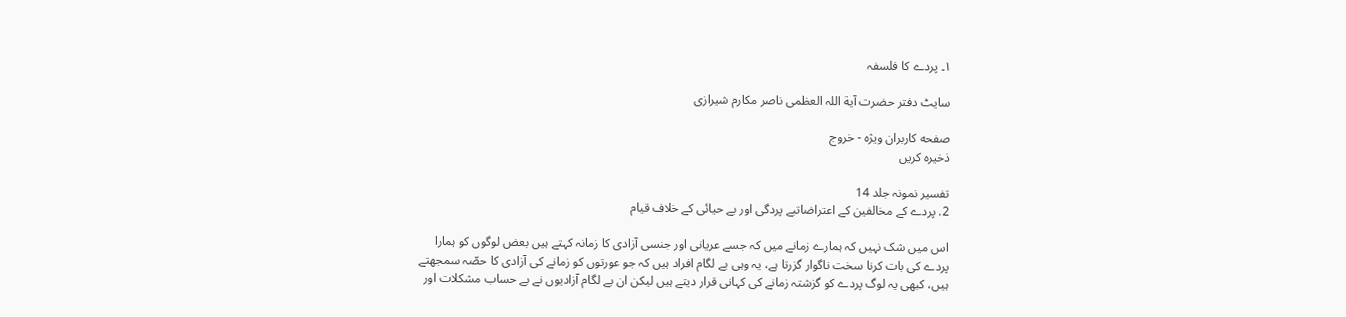۱۔ پردے کا فلسفہ

سایٹ دفتر حضرت آیة اللہ العظمی ناصر مکارم شیرازی

صفحه کاربران ویژه - خروج
ذخیره کریں

تفسیر نمونہ جلد 14
2. پردے کے مخالفین کے اعتراضاتبے پردگی اور بے حیائی کے خلاف قیام

اس میں شک نہیں کہ ہمارے زمانے میں کہ جسے عریانی اور جنسی آزادی کا زمانہ کہتے ہیں بعض لوگوں کو ہمارا پردے کی بات کرنا سخت ناگوار گزرتا ہے، یہ وہی بے لگام افراد ہیں کہ جو عورتوں کو زمانے کی آزادی کا حصّہ سمجھتے ہیں، کبھی یہ لوگ پردے کو گزشتہ زمانے کی کہانی قرار دیتے ہیں لیکن ان بے لگام آزادیوں نے بے حساب مشکلات اور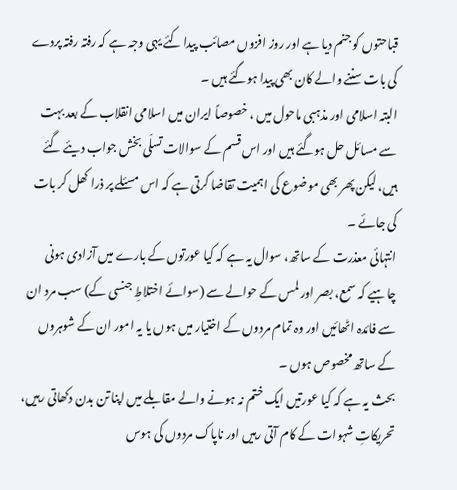قباحتوں کو جنم دیا ہے اور روز افزوں مصائب پیدا کئے یہی وجہ ہے کہ رفتہ رفتہ پردے کی بات سننے والے کان بھی پیدا ہوگئے ہیں ۔
البتہ اسلامی اور مذہبی ماحول میں ، خصوصاً ایران میں اسلامی انقلاب کے بعد بہت سے مسائل حل ہوگئے ہیں اور اس قسم کے سوالات تسلّی بخش جواب دیئے گئے ہیں، لیکن پھر بھی موضوع کی اہمیت تقاضا کرتی ہے کہ اس مسئلے پر ذرا کھل کر بات کی جائے ۔
انتہائی معذرت کے ساتھ، سوال یہ ہے کہ کیا عورتوں کے بارے میں آزادی ہونی چاہیے کہ سمع، بصر اور لمس کے حوالے سے (سوائے اختلاطِ جنسی کے) سب مرد ان سے فائدہ اٹھائیں اور وہ تمام مردوں کے اختیار میں ہوں یا یہ امور ان کے شوہروں کے ساتھ مخصوص ہوں ۔
بحث یہ ہے کہ کیا عورتیں ایک ختم نہ ہونے والے مقابلے میں اپنا تن بدن دکھاتی رہیں، تحریکاتِ شہوات کے کام آتی رہیں اور ناپاک مردوں کی ہوس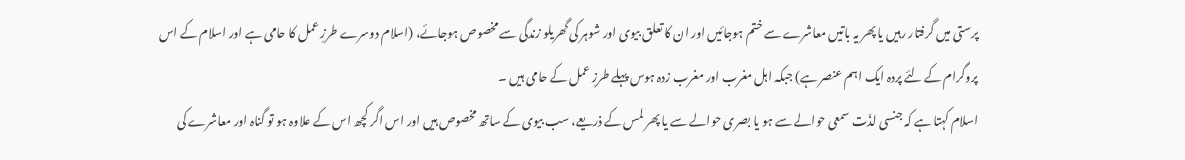پرستی میں گرفتار رہیں یا پھر یہ باتیں معاشرے سے ختم ہوجائیں اور ان کا تعلق بیوی اور شوہر کی گھریلو زندگی سے مخصوص ہوجائے، (اسلام دوسرے طرزِ عمل کا حامی ہے اور اسلام کے اس پروگرام کے لئے پردہ ایک اہم عنصر ہے) جبکہ اہل مغرب اور مغرب زدہ ہوس پہلے طرزِ عمل کے حامی ہیں ۔
اسلام کہتا ہے کہ جنسی لذّت سمعی حوالے سے ہو یا بصری حوالے سے یا پھر لمس کے ذریعے، سب بیوی کے ساتھ مخصوص ہیں اور اس اگر کچھ اس کے علاوہ ہو تو گناہ اور معاشرے کی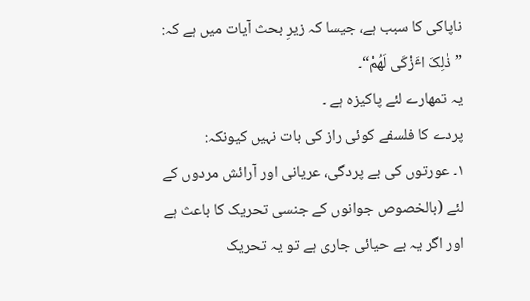ناپاکی کا سبب ہے، جیسا کہ زیرِ بحث آیات میں ہے کہ:
”ذٰلِکَ اٴَزْکَی لَھُمْ“۔
یہ تمھارے لئے پاکیزہ ہے ۔
پردے کا فلسفے کوئی راز کی بات نہیں کیونکہ:
۱۔ عورتوں کی بے پردگی، عریانی اور آرائش مردوں کے لئے (بالخصوص جوانوں کے جنسی تحریک کا باعث ہے اور اگر یہ بے حیائی جاری ہے تو یہ تحریک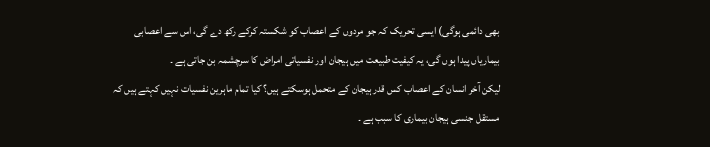بھی دائمی ہوگی) ایسی تحریک کہ جو مردوں کے اعصاب کو شکستہ کرکے رکھ دے گی، اس سے اعصابی بیماریاں پیدا ہوں گی، یہ کیفیت طبیعت میں ہیجان اور نفسیاتی امراض کا سرچشمہ بن جاتی ہے ۔
لیکن آخر انسان کے اعصاب کس قدر ہیجان کے متحمل ہوسکتے ہیں؟ کیا تمام ماہرین نفسیات نہیں کہتے ہیں کہ مستقل جنسی ہیجان بیماری کا سبب ہے ۔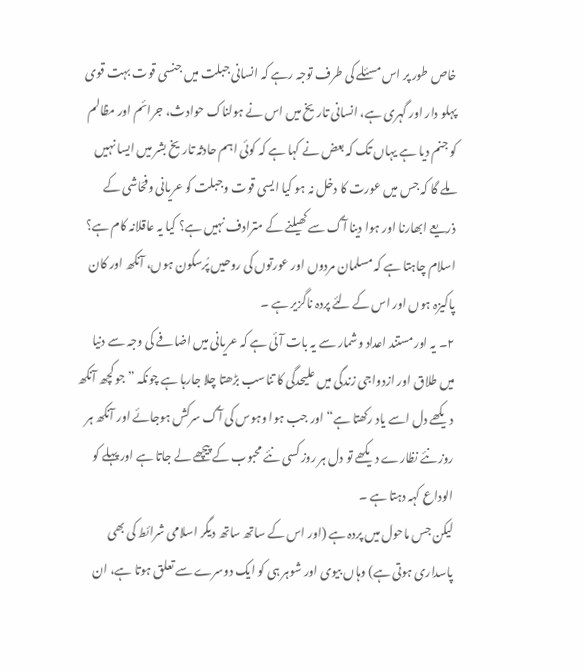خاص طور پر اس مسئلے کی طرف توجہ رہے کہ انسانی جبلت میں جنسی قوت بہت قوی پہلو دار اور گہری ہے، انسانی تاریخ میں اس نے ہولناک حوادث، جرائم اور مظالم کو جنم دیا ہے یہاں تک کہ بعض نے کہا ہے کہ کوئی اہم حادثہ تاریخ بشر میں ایسا نہیں ملے گا کہ جس میں عورت کا دخل نہ ہو کیا ایسی قوت وجبلت کو عریانی وفحّاشی کے ذریعے ابھارنا اور ہوا دینا آگ سے کھیلنے کے مترادف نہیں ہے؟ کیا یہ عاقلانہ کام ہے؟
اسلام چاہتا ہے کہ مسلمان مردوں اور عورتوں کی روحیں پُرسکون ہوں، آنکھ اور کان پاکیزہ ہوں اور اس کے لئے پردہ ناگزیر ہے ۔
۲۔ یہ اور مستند اعداد وشمار سے یہ بات آئی ہے کہ عریانی میں اضافے کی وجہ سے دنیا میں طلاق اور ازدواجی زندگی میں علیحدگی کا تناسب بڑھتا چلا جارہا ہے چونکہ ”جو کچھ آنکھ دیکھے دل اسے یاد رکھتا ہے“ اور جب ہوا وہوس کی آگ سرکش ہوجائے اور آنکھ ہر روز نئے نظارے دیکھے تو دل ہر روز کسی نئے محبوب کے پیچھے لے جاتا ہے اور پہلے کو الوداع کہہ دہتا ہے ۔
لیکن جس ماحول میں پردہ ہے (اور اس کے ساتھ ساتھ دیگر اسلامی شرائط کی بھی پاسداری ہوتی ہے) وہاں بیوی اور شوہر ہی کو ایک دوسرے سے تعلق ہوتا ہے، ان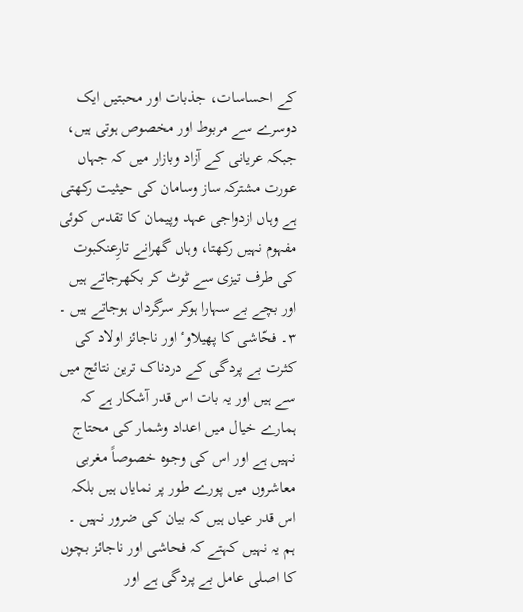کے احساسات، جذبات اور محبتیں ایک دوسرے سے مربوط اور مخصوص ہوتی ہیں، جبکہ عریانی کے آزاد وبازار میں کہ جہاں عورت مشترکہ ساز وسامان کی حیثیت رکھتی ہے وہاں ازدواجی عہد وپیمان کا تقدس کوئی مفہوم نہیں رکھتا، وہاں گھرانے تارِعنکبوت کی طرف تیزی سے ٹوٹ کر بکھرجاتے ہیں اور بچے بے سہارا ہوکر سرگرداں ہوجاتے ہیں ۔
۳۔ فحّاشی کا پھیلاوٴ اور ناجائز اولاد کی کثرت بے پردگی کے دردناک ترین نتائج میں سے ہیں اور یہ بات اس قدر آشکار ہے کہ ہمارے خیال میں اعداد وشمار کی محتاج نہیں ہے اور اس کی وجوہ خصوصاً مغربی معاشروں میں پورے طور پر نمایاں ہیں بلکہ اس قدر عیاں ہیں کہ بیان کی ضرور نہیں ۔
ہم یہ نہیں کہتے کہ فحاشی اور ناجائز بچوں کا اصلی عامل بے پردگی ہے اور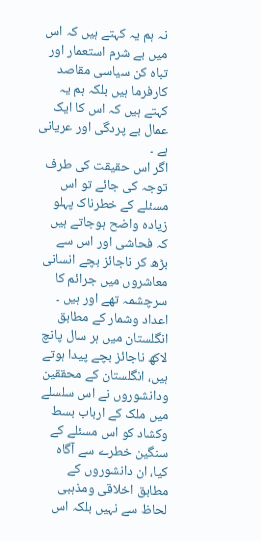نہ ہم یہ کہتے ہیں کہ اس میں بے شرم استعمار اور تباہ کن سیاسی مقاصد کارفرما ہیں بلکہ ہم یہ کہتے ہیں کہ اس کا ایک عمال بے پردگی اور عریانی ہے ۔
اگر اس حقیقت کی طرف توجہ کی جائے تو اس مسئلے کے خطرناک پہلو زیادہ واضح ہوجاتے ہیں کہ فحاشی اور اس سے بڑھ کر ناجائز بچے انسانی معاشروں میں جرائم کا سرچشمہ تھے اور ہیں ۔
اعداد وشمار کے مطابق انگلستان میں ہر سال پانچ لاکھ ناجائز بچے پیدا ہوتے ہیں، انگلستان کے محققین ودانشوروں نے اس سلسلے میں ملک کے ارباب بسط وکشاد کو اس مسئلے کے سنگین خطرے سے آگاہ کیا، ان دانشوروں کے مطابق اخلاقی ومذہبی لحاظ سے نہیں بلکہ اس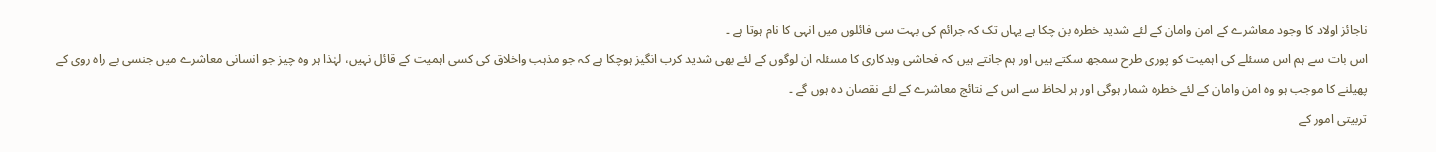ناجائز اولاد کا وجود معاشرے کے امن وامان کے لئے شدید خطرہ بن چکا ہے یہاں تک کہ جرائم کی بہت سی فائلوں میں انہی کا نام ہوتا ہے ۔
اس بات سے ہم اس مسئلے کی اہمیت کو پوری طرح سمجھ سکتے ہیں اور ہم جانتے ہیں کہ فحاشی وبدکاری کا مسئلہ ان لوگوں کے لئے بھی شدید کرب انگیز ہوچکا ہے کہ جو مذہب واخلاق کی کسی اہمیت کے قائل نہیں، لہٰذا ہر وہ چیز جو انسانی معاشرے میں جنسی بے راہ روی کے پھیلنے کا موجب ہو وہ امن وامان کے لئے خطرہ شمار ہوگی اور ہر لحاظ سے اس کے نتائج معاشرے کے لئے نقصان دہ ہوں گے ۔
تربیتی امور کے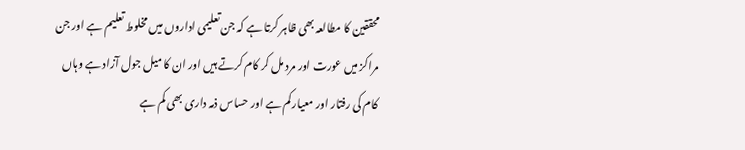محققین کا مطالعہ بھی ظاہر کرتا ہے کہ جن تعلیمی اداروں میں مخلوط تعلیم ہے اور جن مراکز میں عورت اور مرد مل کر کام کرتے ہیں اور ان کا میل جول آزاد ہے وہاں کام کی رفتار اور معیار کم ہے اور حساس ذمہ داری بھی کم ہے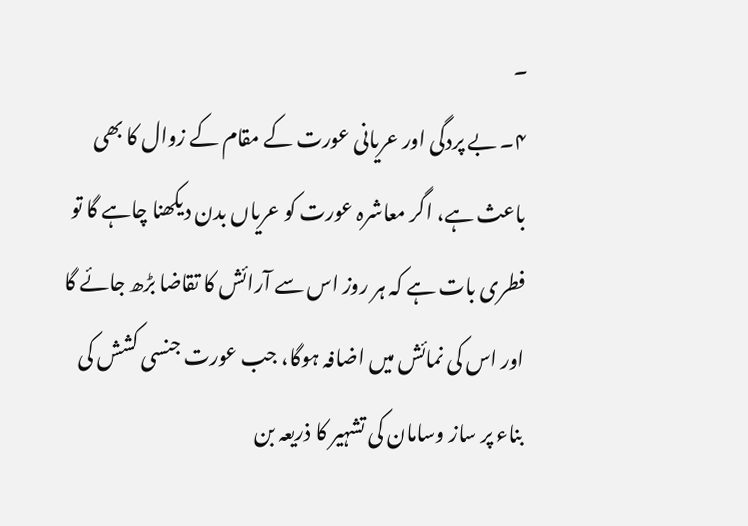۔
۴۔ بے پردگی اور عریانی عورت کے مقام کے زوال کا بھی باعث ہے، اگر معاشرہ عورت کو عریاں بدن دیکھنا چاہے گا تو فطری بات ہے کہ ہر روز اس سے آرائش کا تقاضا بڑھ جائے گا اور اس کی نمائش میں اضافہ ہوگا، جب عورت جنسی کشش کی بناء پر ساز وسامان کی تشہیر کا ذریعہ بن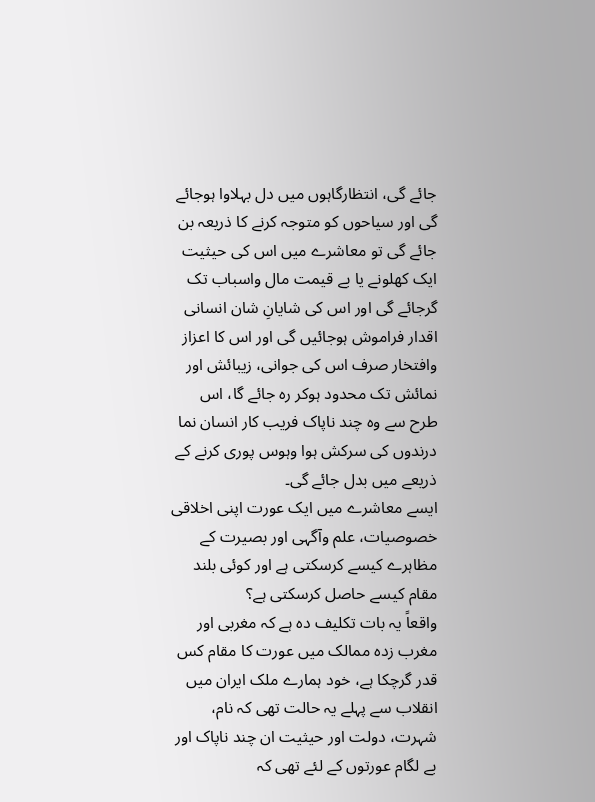جائے گی، انتظارگاہوں میں دل بہلاوا ہوجائے گی اور سیاحوں کو متوجہ کرنے کا ذریعہ بن جائے گی تو معاشرے میں اس کی حیثیت ایک کھلونے یا بے قیمت مال واسباب تک گرجائے گی اور اس کی شایانِ شان انسانی اقدار فراموش ہوجائیں گی اور اس کا اعزاز وافتخار صرف اس کی جوانی، زیبائش اور نمائش تک محدود ہوکر رہ جائے گا، اس طرح سے وہ چند ناپاک فریب کار انسان نما درندوں کی سرکش ہوا وہوس پوری کرنے کے ذریعے میں بدل جائے گی۔
ایسے معاشرے میں ایک عورت اپنی اخلاقی خصوصیات، علم وآگہی اور بصیرت کے مظاہرے کیسے کرسکتی ہے اور کوئی بلند مقام کیسے حاصل کرسکتی ہے؟
واقعاً یہ بات تکلیف دہ ہے کہ مغربی اور مغرب زدہ ممالک میں عورت کا مقام کس قدر گرچکا ہے، خود ہمارے ملک ایران میں انقلاب سے پہلے یہ حالت تھی کہ نام، شہرت، دولت اور حیثیت ان چند ناپاک اور بے لگام عورتوں کے لئے تھی کہ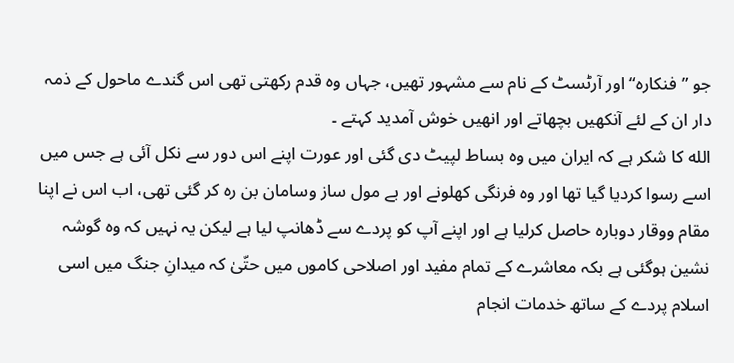جو ”فنکارہ“ اور آرٹسٹ کے نام سے مشہور تھیں، جہاں وہ قدم رکھتی تھی اس گندے ماحول کے ذمہ دار ان کے لئے آنکھیں بچھاتے اور انھیں خوش آمدید کہتے ۔
الله کا شکر ہے کہ ایران میں وہ بساط لپیٹ دی گئی اور عورت اپنے اس دور سے نکل آئی ہے جس میں اسے رسوا کردیا گیا تھا اور وہ فرنگی کھلونے اور بے مول ساز وسامان بن رہ کر گئی تھی، اب اس نے اپنا مقام ووقار دوبارہ حاصل کرلیا ہے اور اپنے آپ کو پردے سے ڈھانپ لیا ہے لیکن یہ نہیں کہ وہ گوشہ نشین ہوگئی ہے بکہ معاشرے کے تمام مفید اور اصلاحی کاموں میں حتّیٰ کہ میدانِ جنگ میں اسی اسلام پردے کے ساتھ خدمات انجام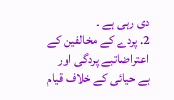دی رہی ہے ۔
2. پردے کے مخالفین کے اعتراضاتبے پردگی اور بے حیائی کے خلاف قیام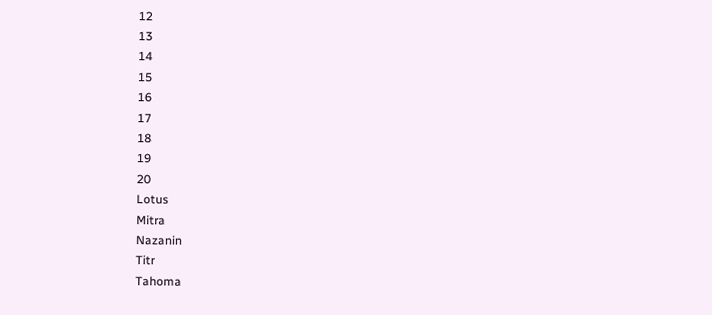12
13
14
15
16
17
18
19
20
Lotus
Mitra
Nazanin
Titr
Tahoma